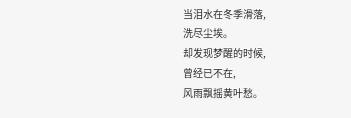当泪水在冬季滑落,
洗尽尘埃。
却发现梦醒的时候,
曾经已不在,
风雨飘摇黄叶愁。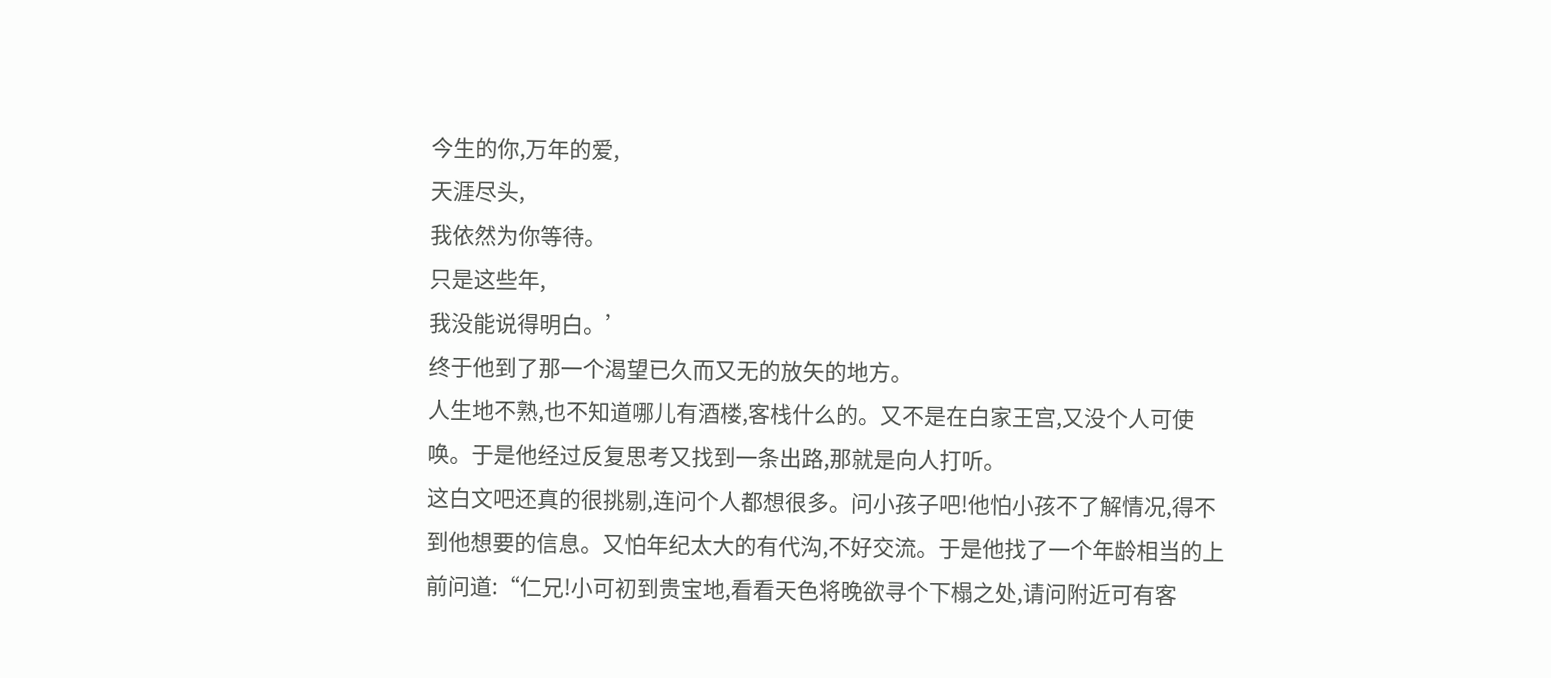今生的你,万年的爱,
天涯尽头,
我依然为你等待。
只是这些年,
我没能说得明白。’
终于他到了那一个渴望已久而又无的放矢的地方。
人生地不熟,也不知道哪儿有酒楼,客栈什么的。又不是在白家王宫,又没个人可使唤。于是他经过反复思考又找到一条出路,那就是向人打听。
这白文吧还真的很挑剔,连问个人都想很多。问小孩子吧!他怕小孩不了解情况,得不到他想要的信息。又怕年纪太大的有代沟,不好交流。于是他找了一个年龄相当的上前问道:“仁兄!小可初到贵宝地,看看天色将晚欲寻个下榻之处,请问附近可有客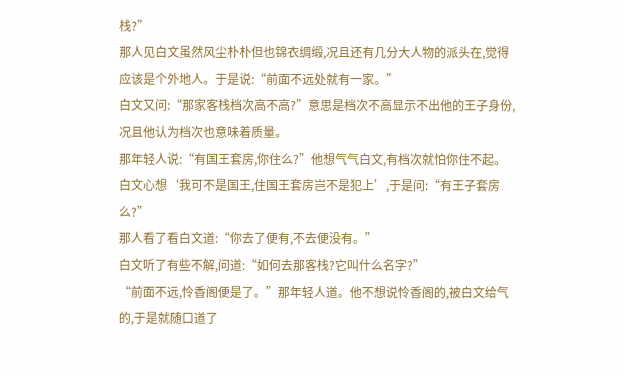栈?”
那人见白文虽然风尘朴朴但也锦衣绸缎,况且还有几分大人物的派头在,觉得应该是个外地人。于是说:“前面不远处就有一家。”
白文又问:“那家客栈档次高不高?”意思是档次不高显示不出他的王子身份,况且他认为档次也意味着质量。
那年轻人说:“有国王套房,你住么?”他想气气白文,有档次就怕你住不起。
白文心想‘我可不是国王,住国王套房岂不是犯上’,于是问:“有王子套房么?”
那人看了看白文道:“你去了便有,不去便没有。”
白文听了有些不解,问道:“如何去那客栈?它叫什么名字?”
“前面不远,怜香阁便是了。”那年轻人道。他不想说怜香阁的,被白文给气的,于是就随口道了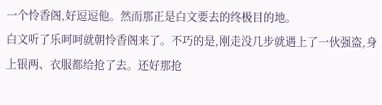一个怜香阁,好逗逗他。然而那正是白文要去的终极目的地。
白文听了乐呵呵就朝怜香阁来了。不巧的是,刚走没几步就遇上了一伙强盗,身上银两、衣服都给抢了去。还好那抢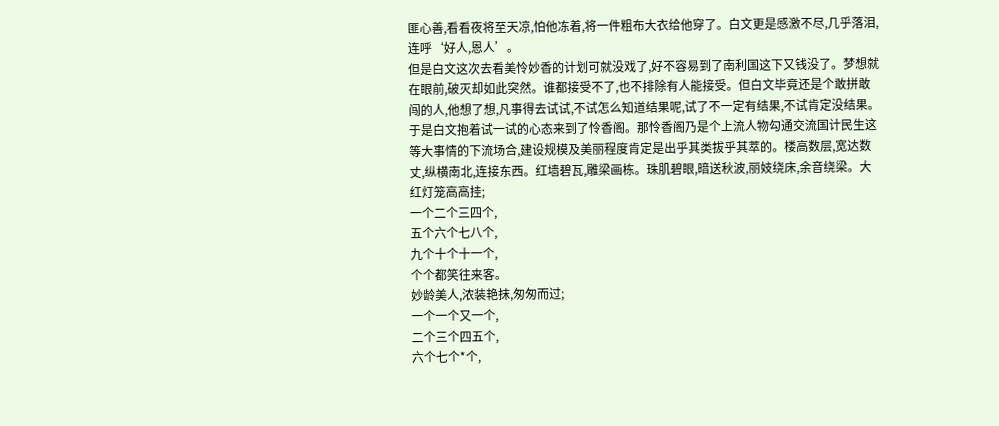匪心善,看看夜将至天凉,怕他冻着,将一件粗布大衣给他穿了。白文更是感激不尽,几乎落泪,连呼‘好人,恩人’。
但是白文这次去看美怜妙香的计划可就没戏了,好不容易到了南利国这下又钱没了。梦想就在眼前,破灭却如此突然。谁都接受不了,也不排除有人能接受。但白文毕竟还是个敢拼敢闯的人,他想了想,凡事得去试试,不试怎么知道结果呢,试了不一定有结果,不试肯定没结果。于是白文抱着试一试的心态来到了怜香阁。那怜香阁乃是个上流人物勾通交流国计民生这等大事情的下流场合,建设规模及美丽程度肯定是出乎其类拔乎其萃的。楼高数层,宽达数丈,纵横南北,连接东西。红墙碧瓦,雕梁画栋。珠肌碧眼,暗送秋波,丽妓绕床,余音绕梁。大红灯笼高高挂;
一个二个三四个,
五个六个七八个,
九个十个十一个,
个个都笑往来客。
妙龄美人,浓装艳抹,匆匆而过;
一个一个又一个,
二个三个四五个,
六个七个*个,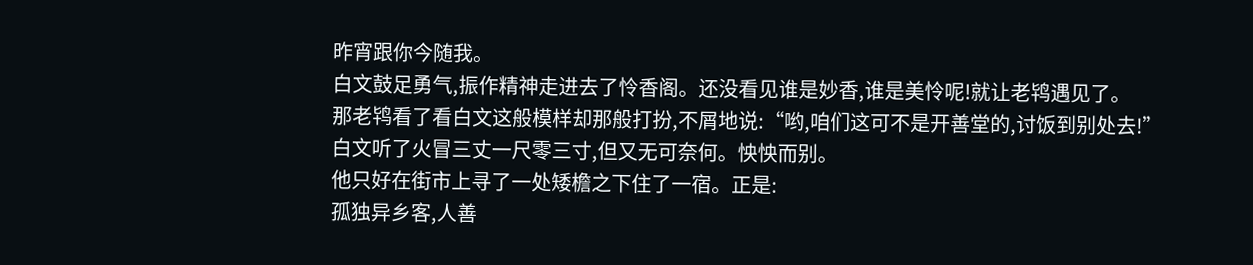昨宵跟你今随我。
白文鼓足勇气,振作精神走进去了怜香阁。还没看见谁是妙香,谁是美怜呢!就让老鸨遇见了。
那老鸨看了看白文这般模样却那般打扮,不屑地说:“哟,咱们这可不是开善堂的,讨饭到别处去!”
白文听了火冒三丈一尺零三寸,但又无可奈何。怏怏而别。
他只好在街市上寻了一处矮檐之下住了一宿。正是:
孤独异乡客,人善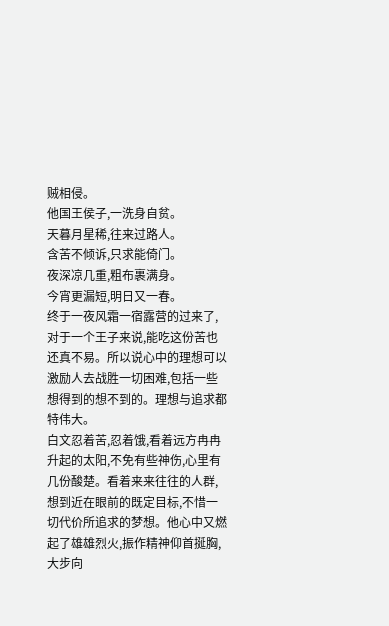贼相侵。
他国王侯子,一洗身自贫。
天暮月星稀,往来过路人。
含苦不倾诉,只求能倚门。
夜深凉几重,粗布裹满身。
今宵更漏短,明日又一春。
终于一夜风霜一宿露营的过来了,对于一个王子来说,能吃这份苦也还真不易。所以说心中的理想可以激励人去战胜一切困难,包括一些想得到的想不到的。理想与追求都特伟大。
白文忍着苦,忍着饿,看着远方冉冉升起的太阳,不免有些神伤,心里有几份酸楚。看着来来往往的人群,想到近在眼前的既定目标,不惜一切代价所追求的梦想。他心中又燃起了雄雄烈火,振作精神仰首挻胸,大步向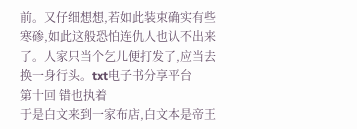前。又仔细想想,若如此装束确实有些寒碜,如此这般恐怕连仇人也认不出来了。人家只当个乞儿便打发了,应当去换一身行头。txt电子书分享平台
第十回 错也执着
于是白文来到一家布店,白文本是帝王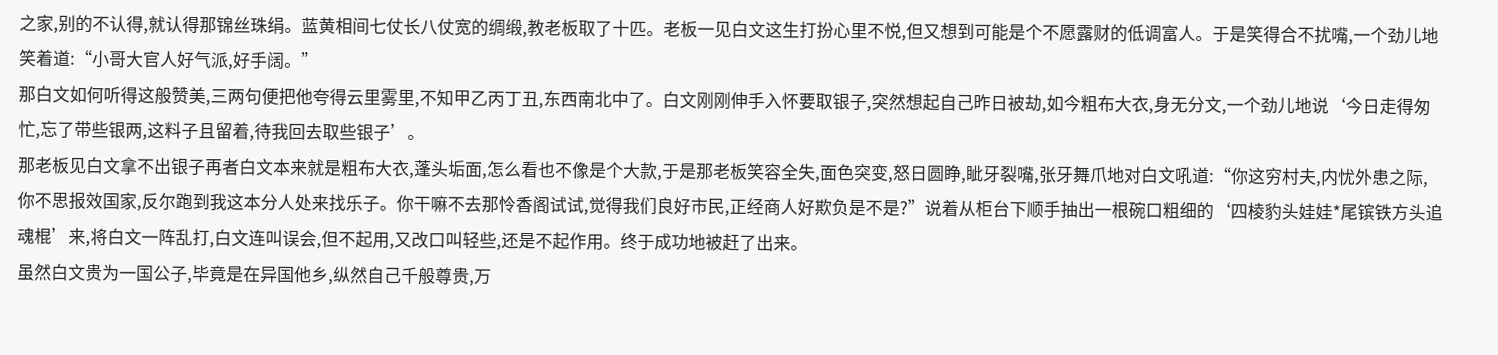之家,别的不认得,就认得那锦丝珠绢。蓝黄相间七仗长八仗宽的绸缎,教老板取了十匹。老板一见白文这生打扮心里不悦,但又想到可能是个不愿露财的低调富人。于是笑得合不扰嘴,一个劲儿地笑着道:“小哥大官人好气派,好手阔。”
那白文如何听得这般赞美,三两句便把他夸得云里雾里,不知甲乙丙丁丑,东西南北中了。白文刚刚伸手入怀要取银子,突然想起自己昨日被劫,如今粗布大衣,身无分文,一个劲儿地说‘今日走得匆忙,忘了带些银两,这料子且留着,待我回去取些银子’。
那老板见白文拿不出银子再者白文本来就是粗布大衣,蓬头垢面,怎么看也不像是个大款,于是那老板笑容全失,面色突变,怒日圆睁,眦牙裂嘴,张牙舞爪地对白文吼道:“你这穷村夫,内忧外患之际,你不思报效国家,反尔跑到我这本分人处来找乐子。你干嘛不去那怜香阁试试,觉得我们良好市民,正经商人好欺负是不是?”说着从柜台下顺手抽出一根碗口粗细的‘四棱豹头娃娃*尾镔铁方头追魂棍’来,将白文一阵乱打,白文连叫误会,但不起用,又改口叫轻些,还是不起作用。终于成功地被赶了出来。
虽然白文贵为一国公子,毕竟是在异国他乡,纵然自己千般尊贵,万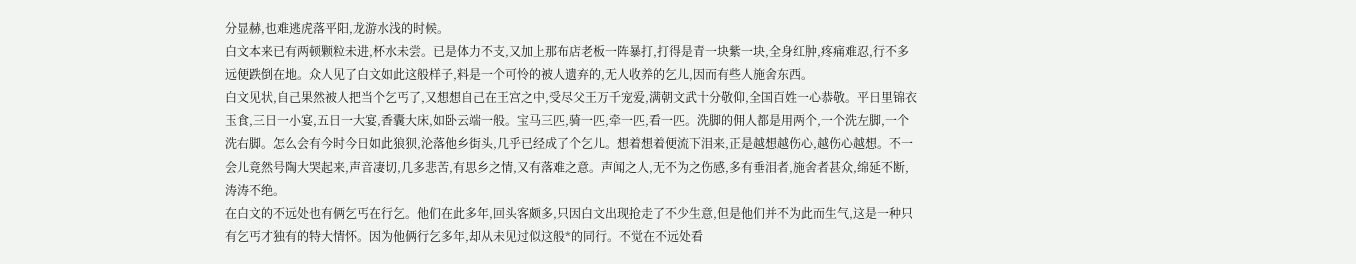分显赫,也难逃虎落平阳,龙游水浅的时候。
白文本来已有两顿颗粒未进,杯水未尝。已是体力不支,又加上那布店老板一阵暴打,打得是青一块紫一块,全身红肿,疼痛难忍,行不多远便跌倒在地。众人见了白文如此这般样子,料是一个可怜的被人遗弃的,无人收养的乞儿,因而有些人施舍东西。
白文见状,自己果然被人把当个乞丐了,又想想自己在王宫之中,受尽父王万千宠爱,满朝文武十分敬仰,全国百姓一心恭敬。平日里锦衣玉食,三日一小宴,五日一大宴,香囊大床,如卧云端一般。宝马三匹,骑一匹,牵一匹,看一匹。洗脚的佣人都是用两个,一个洗左脚,一个洗右脚。怎么会有今时今日如此狼狈,沦落他乡街头,几乎已经成了个乞儿。想着想着便流下泪来,正是越想越伤心,越伤心越想。不一会儿竟然号陶大哭起来,声音凄切,几多悲苦,有思乡之情,又有落难之意。声闻之人,无不为之伤感,多有垂泪者,施舍者甚众,绵延不断,涛涛不绝。
在白文的不远处也有俩乞丐在行乞。他们在此多年,回头客颇多,只因白文出现抢走了不少生意,但是他们并不为此而生气,这是一种只有乞丐才独有的特大情怀。因为他俩行乞多年,却从未见过似这般*的同行。不觉在不远处看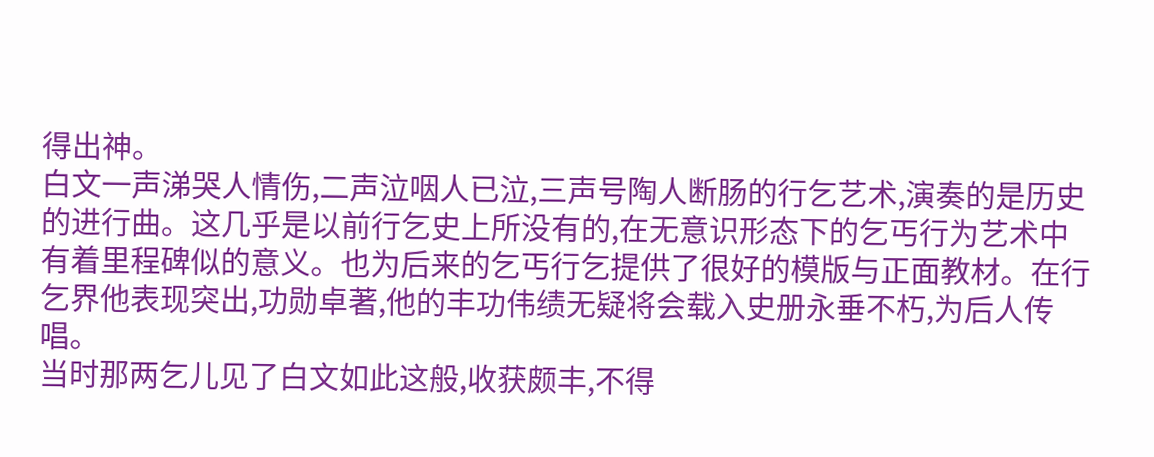得出神。
白文一声涕哭人情伤,二声泣咽人已泣,三声号陶人断肠的行乞艺术,演奏的是历史的进行曲。这几乎是以前行乞史上所没有的,在无意识形态下的乞丐行为艺术中有着里程碑似的意义。也为后来的乞丐行乞提供了很好的模版与正面教材。在行乞界他表现突出,功勋卓著,他的丰功伟绩无疑将会载入史册永垂不朽,为后人传唱。
当时那两乞儿见了白文如此这般,收获颇丰,不得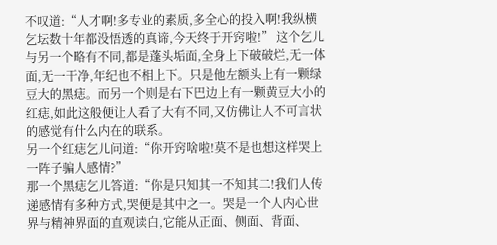不叹道:“人才啊!多专业的素质,多全心的投入啊!我纵横乞坛数十年都没悟透的真谛,今天终于开窍啦!” 这个乞儿与另一个略有不同,都是蓬头垢面,全身上下破破烂,无一体面,无一干净,年纪也不相上下。只是他左额头上有一颗绿豆大的黑痣。而另一个则是右下巴边上有一颗黄豆大小的红痣,如此这般便让人看了大有不同,又仿佛让人不可言状的感觉有什么内在的联系。
另一个红痣乞儿问道:“你开窍啥啦!莫不是也想这样哭上一阵子骗人感情?”
那一个黑痣乞儿答道:“你是只知其一不知其二!我们人传递感情有多种方式,哭便是其中之一。哭是一个人内心世界与精神界面的直观读白,它能从正面、侧面、背面、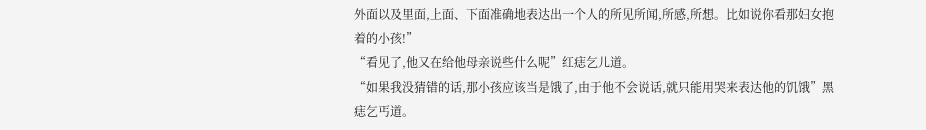外面以及里面,上面、下面准确地表达出一个人的所见所闻,所感,所想。比如说你看那妇女抱着的小孩!”
“看见了,他又在给他母亲说些什么呢”红痣乞儿道。
“如果我没猜错的话,那小孩应该当是饿了,由于他不会说话,就只能用哭来表达他的饥饿”黑痣乞丐道。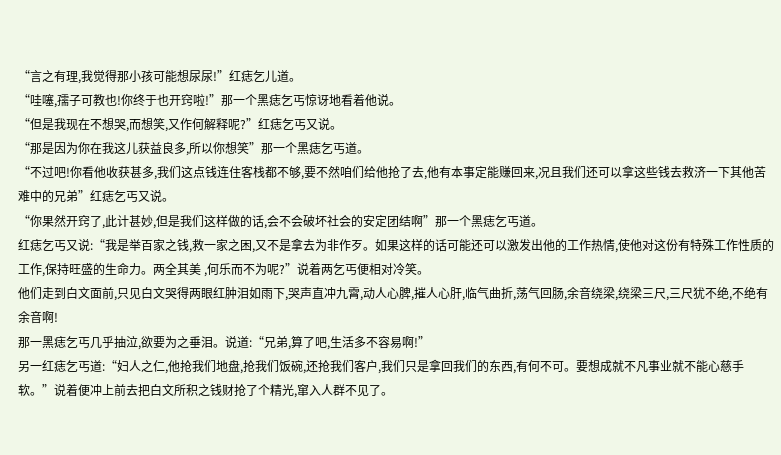“言之有理,我觉得那小孩可能想尿尿!”红痣乞儿道。
“哇噻,孺子可教也!你终于也开窍啦!”那一个黑痣乞丐惊讶地看着他说。
“但是我现在不想哭,而想笑,又作何解释呢?”红痣乞丐又说。
“那是因为你在我这儿获益良多,所以你想笑”那一个黑痣乞丐道。
“不过吧!你看他收获甚多,我们这点钱连住客栈都不够,要不然咱们给他抢了去,他有本事定能赚回来,况且我们还可以拿这些钱去救济一下其他苦难中的兄弟”红痣乞丐又说。
“你果然开窍了,此计甚妙,但是我们这样做的话,会不会破坏社会的安定团结啊”那一个黑痣乞丐道。
红痣乞丐又说:“我是举百家之钱,救一家之困,又不是拿去为非作歹。如果这样的话可能还可以激发出他的工作热情,使他对这份有特殊工作性质的工作,保持旺盛的生命力。两全其美 ,何乐而不为呢?”说着两乞丐便相对冷笑。
他们走到白文面前,只见白文哭得两眼红肿泪如雨下,哭声直冲九霄,动人心脾,摧人心肝,临气曲折,荡气回肠,余音绕梁,绕梁三尺,三尺犹不绝,不绝有余音啊!
那一黑痣乞丐几乎抽泣,欲要为之垂泪。说道:“兄弟,算了吧,生活多不容易啊!”
另一红痣乞丐道:“妇人之仁,他抢我们地盘,抢我们饭碗,还抢我们客户,我们只是拿回我们的东西,有何不可。要想成就不凡事业就不能心慈手软。”说着便冲上前去把白文所积之钱财抢了个精光,窜入人群不见了。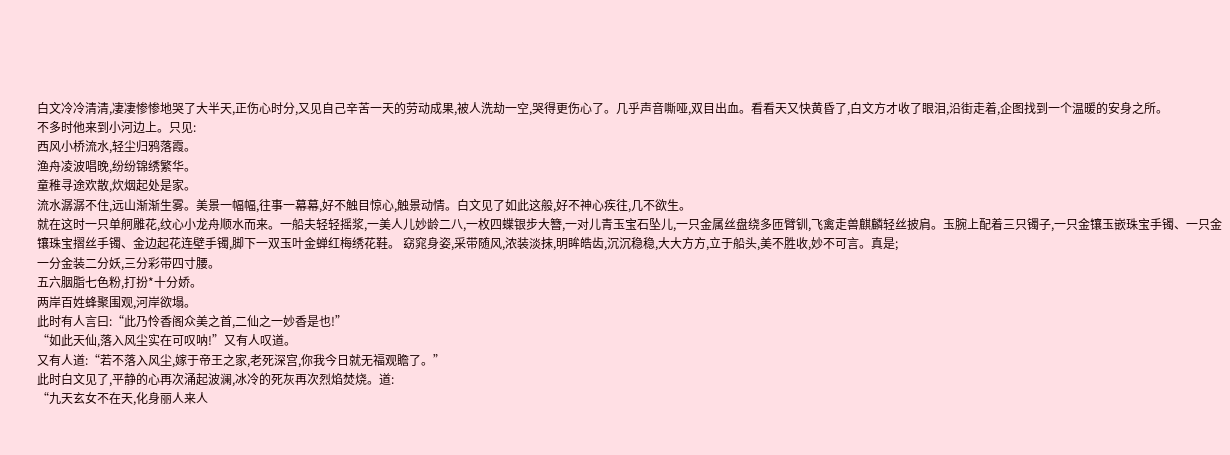白文冷冷清清,凄凄惨惨地哭了大半天,正伤心时分,又见自己辛苦一天的劳动成果,被人洗劫一空,哭得更伤心了。几乎声音嘶哑,双目出血。看看天又快黄昏了,白文方才收了眼泪,沿街走着,企图找到一个温暖的安身之所。
不多时他来到小河边上。只见:
西风小桥流水,轻尘归鸦落霞。
渔舟凌波唱晚,纷纷锦绣繁华。
童稚寻途欢散,炊烟起处是家。
流水潺潺不住,远山渐渐生雾。美景一幅幅,往事一幕幕,好不触目惊心,触景动情。白文见了如此这般,好不神心疾往,几不欲生。
就在这时一只单舸雕花,纹心小龙舟顺水而来。一船夫轻轻摇浆,一美人儿妙龄二八,一枚四蝶银步大簪,一对儿青玉宝石坠儿,一只金属丝盘绕多匝臂钏,飞禽走兽麒麟轻丝披肩。玉腕上配着三只镯子,一只金镶玉嵌珠宝手镯、一只金镶珠宝摺丝手镯、金边起花连壁手镯,脚下一双玉叶金蝉红梅绣花鞋。 窈窕身姿,采带随风,浓装淡抹,明眸皓齿,沉沉稳稳,大大方方,立于船头,美不胜收,妙不可言。真是;
一分金装二分妖,三分彩带四寸腰。
五六胭脂七色粉,打扮*十分娇。
两岸百姓蜂聚围观,河岸欲塌。
此时有人言曰:“此乃怜香阁众美之首,二仙之一妙香是也!”
“如此天仙,落入风尘实在可叹呐!”又有人叹道。
又有人道:“若不落入风尘,嫁于帝王之家,老死深宫,你我今日就无福观瞻了。”
此时白文见了,平静的心再次涌起波澜,冰冷的死灰再次烈焰焚烧。道:
“九天玄女不在天,化身丽人来人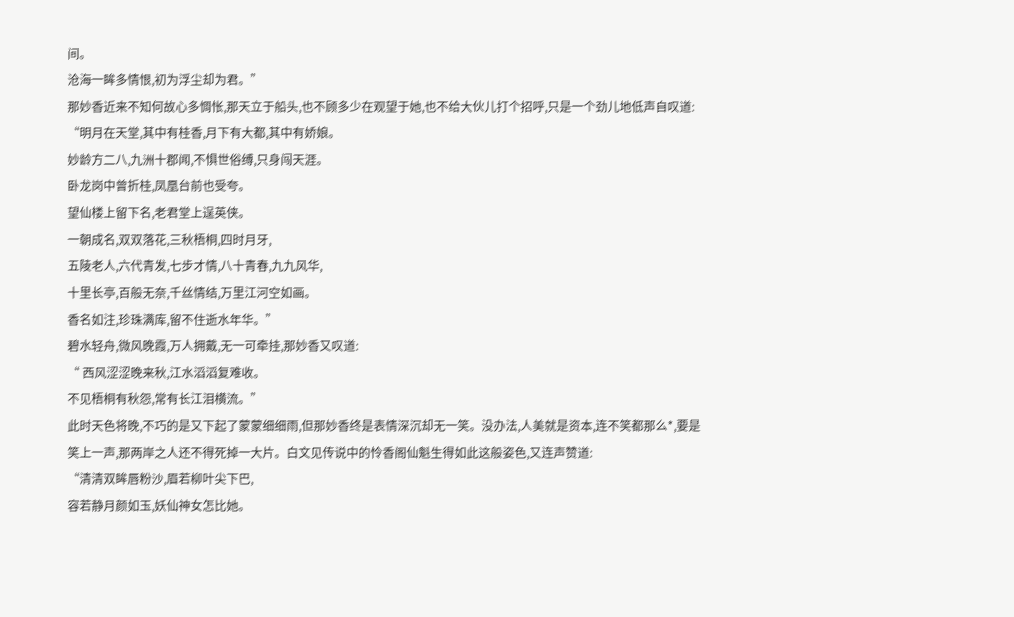间。
沧海一眸多情恨,初为浮尘却为君。”
那妙香近来不知何故心多惆怅,那天立于船头,也不顾多少在观望于她,也不给大伙儿打个招呼,只是一个劲儿地低声自叹道:
“明月在天堂,其中有桂香,月下有大都,其中有娇娘。
妙龄方二八,九洲十郡闻,不惧世俗缚,只身闯天涯。
卧龙岗中曾折桂,凤凰台前也受夸。
望仙楼上留下名,老君堂上逞英侠。
一朝成名,双双落花,三秋梧桐,四时月牙,
五陵老人,六代青发,七步才情,八十青春,九九风华,
十里长亭,百般无奈,千丝情结,万里江河空如画。
香名如注,珍珠满库,留不住逝水年华。”
碧水轻舟,微风晚霞,万人拥戴,无一可牵挂,那妙香又叹道:
“ 西风涩涩晚来秋,江水滔滔复难收。
不见梧桐有秋怨,常有长江泪横流。”
此时天色将晚,不巧的是又下起了蒙蒙细细雨,但那妙香终是表情深沉却无一笑。没办法,人美就是资本,连不笑都那么*,要是笑上一声,那两岸之人还不得死掉一大片。白文见传说中的怜香阁仙魁生得如此这般姿色,又连声赞道:
“清清双眸唇粉沙,眉若柳叶尖下巴,
容若静月颜如玉,妖仙神女怎比她。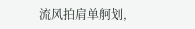流风拍肩单舸划,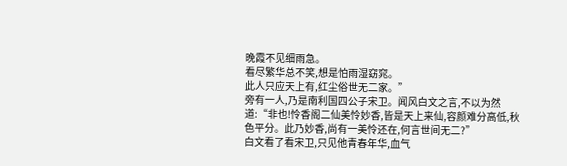晚霞不见细雨急。
看尽繁华总不笑,想是怕雨湿窈窕。
此人只应天上有,红尘俗世无二家。”
旁有一人,乃是南利国四公子宋卫。闻风白文之言,不以为然道:“非也!怜香阁二仙美怜妙香,皆是天上来仙,容颜难分高低,秋色平分。此乃妙香,尚有一美怜还在,何言世间无二?”
白文看了看宋卫,只见他青春年华,血气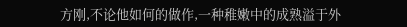方刚,不论他如何的做作,一种稚嫩中的成熟溢于外